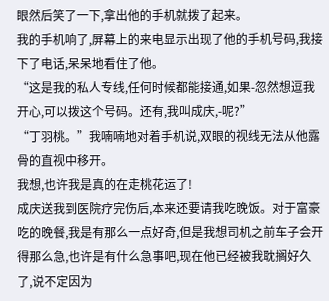眼然后笑了一下,拿出他的手机就拨了起来。
我的手机响了,屏幕上的来电显示出现了他的手机号码,我接下了电话,呆呆地看住了他。
“这是我的私人专线,任何时候都能接通,如果-忽然想逗我开心,可以拨这个号码。还有,我叫成庆,-呢?”
“丁羽桃。”我喃喃地对着手机说,双眼的视线无法从他露骨的直视中移开。
我想,也许我是真的在走桃花运了!
成庆送我到医院疗完伤后,本来还要请我吃晚饭。对于富豪吃的晚餐,我是有那么一点好奇,但是我想司机之前车子会开得那么急,也许是有什么急事吧,现在他已经被我耽搁好久了,说不定因为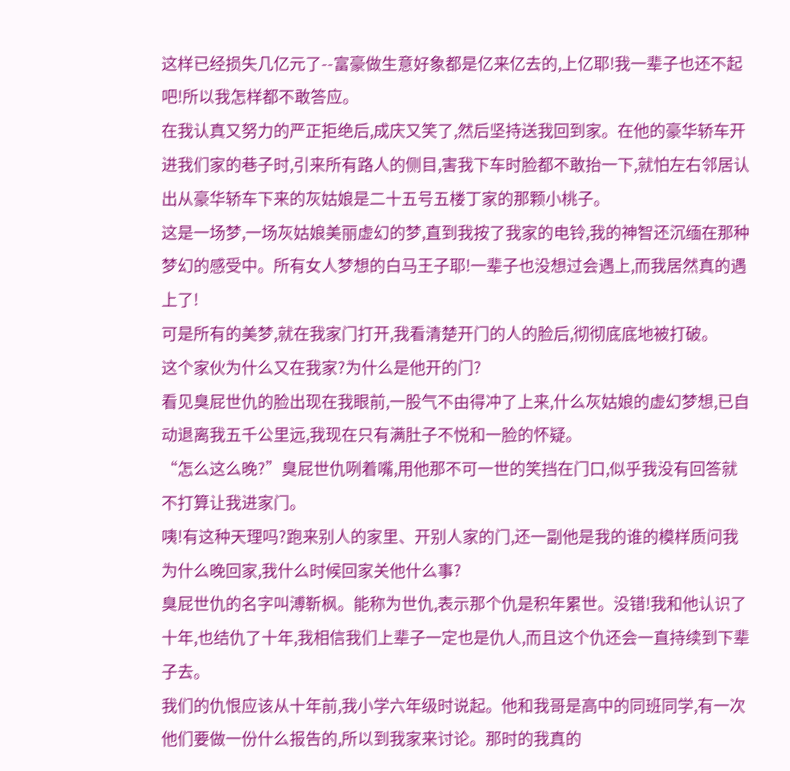这样已经损失几亿元了--富豪做生意好象都是亿来亿去的,上亿耶!我一辈子也还不起吧!所以我怎样都不敢答应。
在我认真又努力的严正拒绝后,成庆又笑了,然后坚持送我回到家。在他的豪华轿车开进我们家的巷子时,引来所有路人的侧目,害我下车时脸都不敢抬一下,就怕左右邻居认出从豪华轿车下来的灰姑娘是二十五号五楼丁家的那颗小桃子。
这是一场梦,一场灰姑娘美丽虚幻的梦,直到我按了我家的电铃,我的神智还沉缅在那种梦幻的感受中。所有女人梦想的白马王子耶!一辈子也没想过会遇上,而我居然真的遇上了!
可是所有的美梦,就在我家门打开,我看清楚开门的人的脸后,彻彻底底地被打破。
这个家伙为什么又在我家?为什么是他开的门?
看见臭屁世仇的脸出现在我眼前,一股气不由得冲了上来,什么灰姑娘的虚幻梦想,已自动退离我五千公里远,我现在只有满肚子不悦和一脸的怀疑。
“怎么这么晚?”臭屁世仇咧着嘴,用他那不可一世的笑挡在门口,似乎我没有回答就不打算让我进家门。
咦!有这种天理吗?跑来别人的家里、开别人家的门,还一副他是我的谁的模样质问我为什么晚回家,我什么时候回家关他什么事?
臭屁世仇的名字叫溥靳枫。能称为世仇,表示那个仇是积年累世。没错!我和他认识了十年,也结仇了十年,我相信我们上辈子一定也是仇人,而且这个仇还会一直持续到下辈子去。
我们的仇恨应该从十年前,我小学六年级时说起。他和我哥是高中的同班同学,有一次他们要做一份什么报告的,所以到我家来讨论。那时的我真的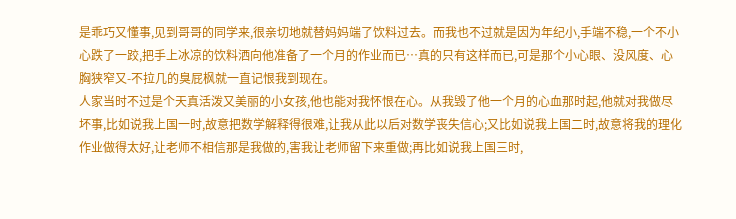是乖巧又懂事,见到哥哥的同学来,很亲切地就替妈妈端了饮料过去。而我也不过就是因为年纪小,手端不稳,一个不小心跌了一跤,把手上冰凉的饮料洒向他准备了一个月的作业而已…真的只有这样而已,可是那个小心眼、没风度、心胸狭窄又-不拉几的臭屁枫就一直记恨我到现在。
人家当时不过是个天真活泼又美丽的小女孩,他也能对我怀恨在心。从我毁了他一个月的心血那时起,他就对我做尽坏事,比如说我上国一时,故意把数学解释得很难,让我从此以后对数学丧失信心;又比如说我上国二时,故意将我的理化作业做得太好,让老师不相信那是我做的,害我让老师留下来重做;再比如说我上国三时,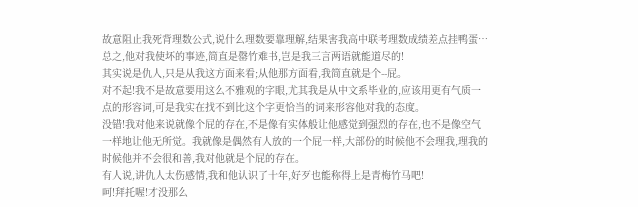故意阻止我死背理数公式,说什么理数要靠理解,结果害我高中联考理数成绩差点挂鸭蛋…总之,他对我使坏的事迹,简直是罄竹难书,岂是我三言两语就能道尽的!
其实说是仇人,只是从我这方面来看;从他那方面看,我简直就是个--屁。
对不起!我不是故意要用这么不雅观的字眼,尤其我是从中文系毕业的,应该用更有气质一点的形容词,可是我实在找不到比这个字更恰当的词来形容他对我的态度。
没错!我对他来说就像个屁的存在,不是像有实体般让他感觉到强烈的存在,也不是像空气一样地让他无所觉。我就像是偶然有人放的一个屁一样,大部份的时候他不会理我,理我的时候他并不会很和善,我对他就是个屁的存在。
有人说,讲仇人太伤感情,我和他认识了十年,好歹也能称得上是青梅竹马吧!
呵!拜托喔!才没那么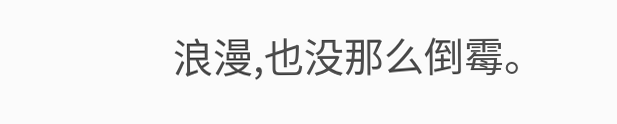浪漫,也没那么倒霉。